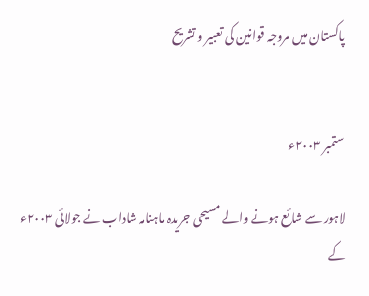پاکستان میں مروجہ قوانین کی تعبیر و تشریح


ستمبر ۲۰۰۳ء

لاہور سے شائع ہونے والے مسیحی جریدہ ماہنامہ شاداب نے جولائی ۲۰۰۳ء کے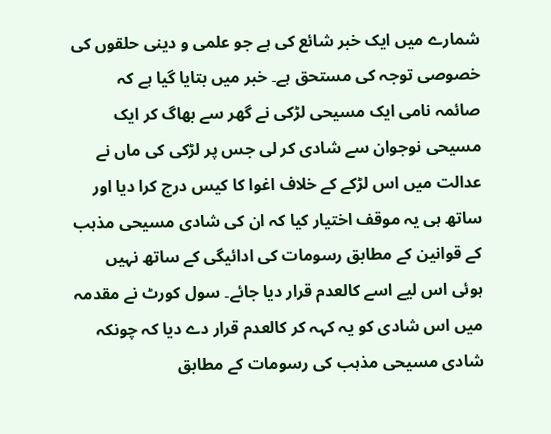شمارے میں ایک خبر شائع کی ہے جو علمی و دینی حلقوں کی خصوصی توجہ کی مستحق ہے۔ خبر میں بتایا گیا ہے کہ صائمہ نامی ایک مسیحی لڑکی نے گھر سے بھاگ کر ایک مسیحی نوجوان سے شادی کر لی جس پر لڑکی کی ماں نے عدالت میں اس لڑکے کے خلاف اغوا کا کیس درج کرا دیا اور ساتھ ہی یہ موقف اختیار کیا کہ ان کی شادی مسیحی مذہب کے قوانین کے مطابق رسومات کی ادائیگی کے ساتھ نہیں ہوئی اس لیے اسے کالعدم قرار دیا جائے۔ سول کورٹ نے مقدمہ میں اس شادی کو یہ کہہ کر کالعدم قرار دے دیا کہ چونکہ شادی مسیحی مذہب کی رسومات کے مطابق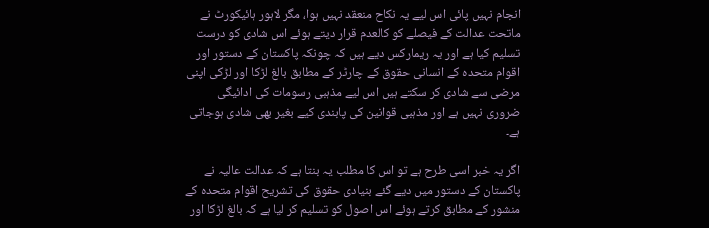انجام نہیں پائی اس لیے یہ نکاح منعقد نہیں ہوا، مگر لاہور ہائیکورٹ نے ماتحت عدالت کے فیصلے کو کالعدم قرار دیتے ہوئے اس شادی کو درست تسلیم کیا ہے اور یہ ریمارکس دیے ہیں کہ چونکہ پاکستان کے دستور اور اقوام متحدہ کے انسانی حقوق کے چارٹر کے مطابق بالغ لڑکا اور لڑکی اپنی مرضی سے شادی کر سکتے ہیں اس لیے مذہبی رسومات کی ادائیگی ضروری نہیں ہے اور مذہبی قوانین کی پابندی کیے بغیر بھی شادی ہوجاتی ہے۔

اگر یہ خبر اسی طرح ہے تو اس کا مطلب یہ بنتا ہے کہ عدالت عالیہ نے پاکستان کے دستور میں دیے گئے بنیادی حقوق کی تشریح اقوام متحدہ کے منشور کے مطابق کرتے ہوئے اس اصول کو تسلیم کر لیا ہے کہ بالغ لڑکا اور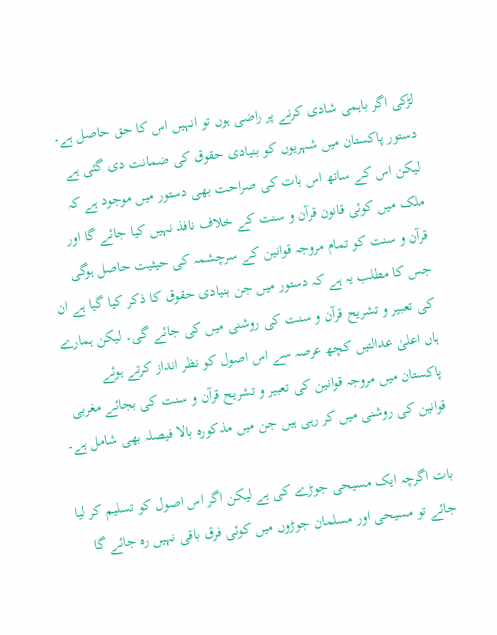لڑکی اگر باہمی شادی کرنے پر راضی ہوں تو انہیں اس کا حق حاصل ہے۔ دستور پاکستان میں شہریوں کو بنیادی حقوق کی ضمانت دی گئی ہے لیکن اس کے ساتھ اس بات کی صراحت بھی دستور میں موجود ہے کہ ملک میں کوئی قانون قرآن و سنت کے خلاف نافذ نہیں کیا جائے گا اور قرآن و سنت کو تمام مروجہ قوانین کے سرچشمہ کی حیثیت حاصل ہوگی جس کا مطلب یہ ہے کہ دستور میں جن بنیادی حقوق کا ذکر کیا گیا ہے ان کی تعبیر و تشریح قرآن و سنت کی روشنی میں کی جائے گی۔ لیکن ہمارے ہاں اعلیٰ عدالتیں کچھ عرصہ سے اس اصول کو نظر انداز کرتے ہوئے پاکستان میں مروجہ قوانین کی تعبیر و تشریح قرآن و سنت کی بجائے مغربی قوانین کی روشنی میں کر رہی ہیں جن میں مذکورہ بالا فیصلہ بھی شامل ہے۔

بات اگرچہ ایک مسیحی جوڑے کی ہے لیکن اگر اس اصول کو تسلیم کر لیا جائے تو مسیحی اور مسلمان جوڑوں میں کوئی فرق باقی نہیں رہ جائے گا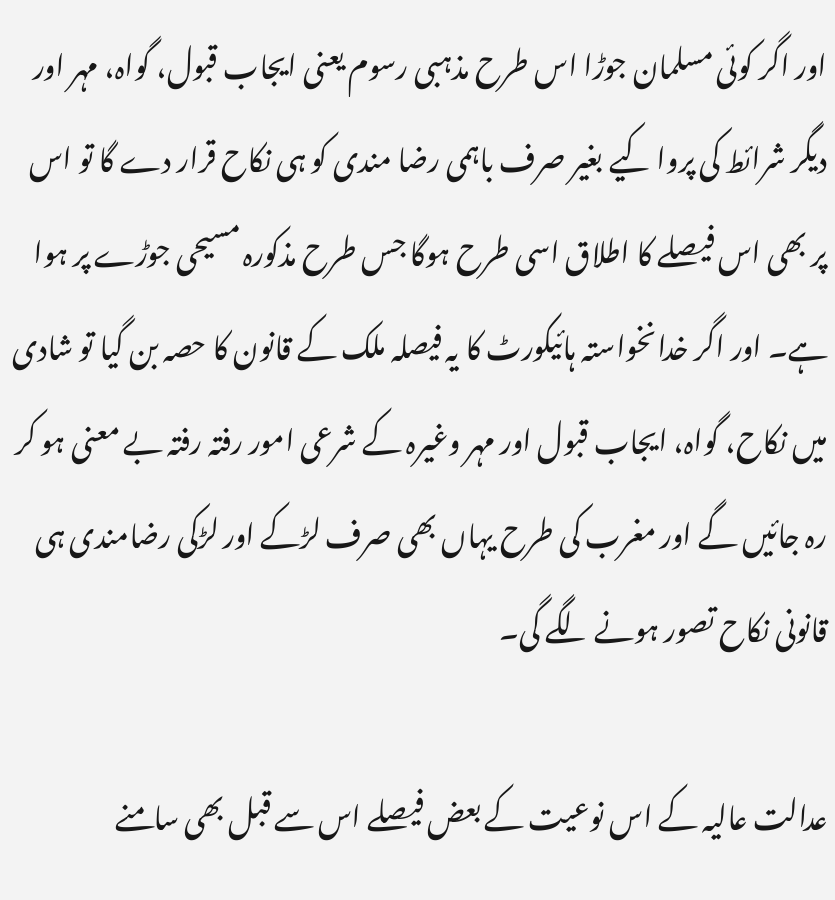اور اگر کوئی مسلمان جوڑا اس طرح مذہبی رسوم یعنی ایجاب قبول، گواہ، مہر اور دیگر شرائط کی پروا کیے بغیر صرف باہمی رضا مندی کو ہی نکاح قرار دے گا تو اس پر بھی اس فیصلے کا اطلاق اسی طرح ہوگا جس طرح مذکورہ مسیحی جوڑے پر ہوا ہے۔ اور اگر خدانخواستہ ہائیکورٹ کا یہ فیصلہ ملک کے قانون کا حصہ بن گیا تو شادی میں نکاح، گواہ، ایجاب قبول اور مہر وغیرہ کے شرعی امور رفتہ رفتہ بے معنی ہو کر رہ جائیں گے اور مغرب کی طرح یہاں بھی صرف لڑکے اور لڑکی رضامندی ہی قانونی نکاح تصور ہونے لگے گی۔

عدالت عالیہ کے اس نوعیت کے بعض فیصلے اس سے قبل بھی سامنے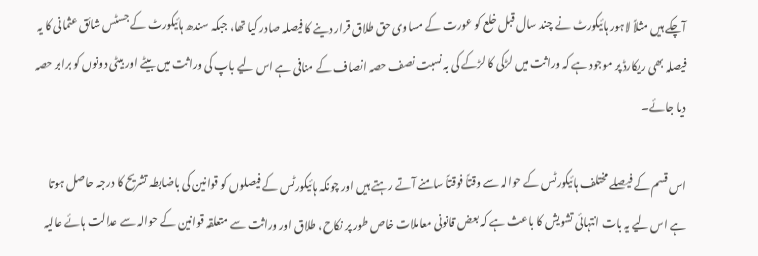آچکے ہیں مثلاً لاہور ہائیکورٹ نے چند سال قبل خلع کو عورت کے مساوی حق طلاق قرار دینے کا فیصلہ صادر کیا تھا، جبکہ سندھ ہائیکورٹ کے جسٹس شائق عثمانی کا یہ فیصلہ بھی ریکارڈ پر موجود ہے کہ وراثت میں لڑکی کا لڑکے کی بہ نسبت نصف حصہ انصاف کے منافی ہے اس لیے باپ کی وراثت میں بیٹے اور بیٹی دونوں کو برابر حصہ دیا جائے۔

اس قسم کے فیصلے مختلف ہائیکورٹس کے حوالہ سے وقتاً فوقتاً سامنے آتے رہتے ہیں اور چونکہ ہائیکورٹس کے فیصلوں کو قوانین کی باضابطہ تشریح کا درجہ حاصل ہوتا ہے اس لیے یہ بات انتہائی تشویش کا باعث ہے کہ بعض قانونی معاملات خاص طور پر نکاح، طلاق اور وراثت سے متعلقہ قوانین کے حوالہ سے عدالت ہائے عالیہ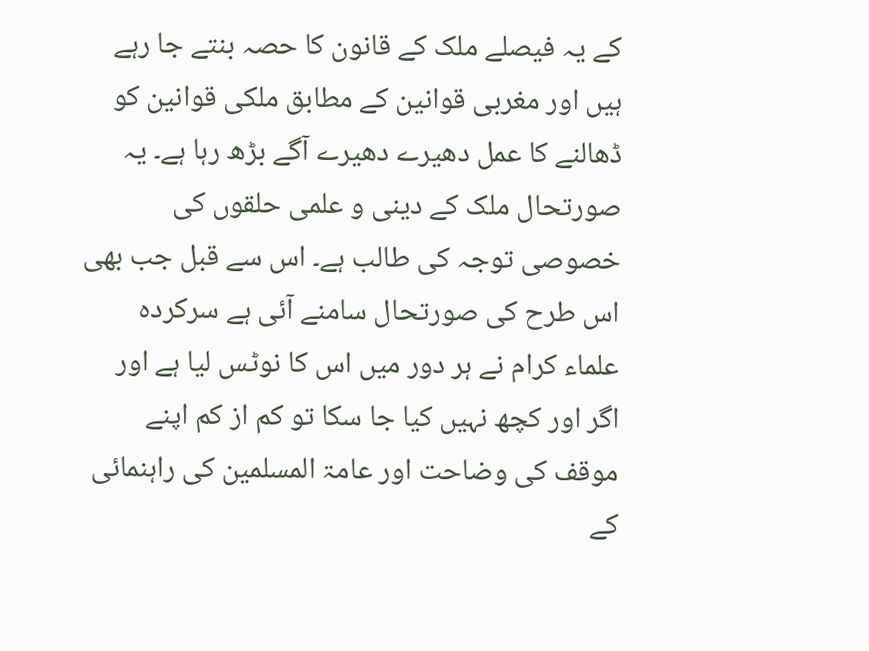کے یہ فیصلے ملک کے قانون کا حصہ بنتے جا رہے ہیں اور مغربی قوانین کے مطابق ملکی قوانین کو ڈھالنے کا عمل دھیرے دھیرے آگے بڑھ رہا ہے۔ یہ صورتحال ملک کے دینی و علمی حلقوں کی خصوصی توجہ کی طالب ہے۔ اس سے قبل جب بھی اس طرح کی صورتحال سامنے آئی ہے سرکردہ علماء کرام نے ہر دور میں اس کا نوٹس لیا ہے اور اگر اور کچھ نہیں کیا جا سکا تو کم از کم اپنے موقف کی وضاحت اور عامۃ المسلمین کی راہنمائی کے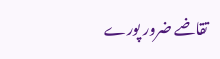تقاضے ضرور پورے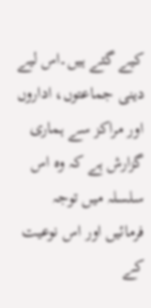کیے گئے ہیں۔اس لیے دینی جماعتوں، اداروں اور مراکز سے ہماری گزارش ہے کہ وہ اس سلسلہ میں توجہ فرمائیں اور اس نوعیت کے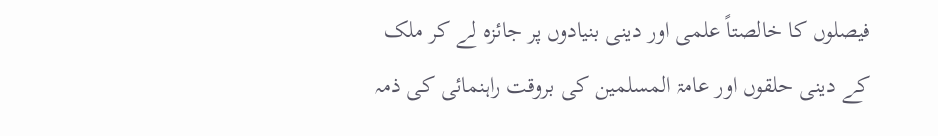فیصلوں کا خالصتاً علمی اور دینی بنیادوں پر جائزہ لے کر ملک کے دینی حلقوں اور عامۃ المسلمین کی بروقت راہنمائی کی ذمہ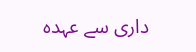داری سے عہدہ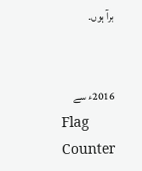برآ ہوں۔


2016ء سے
Flag Counter